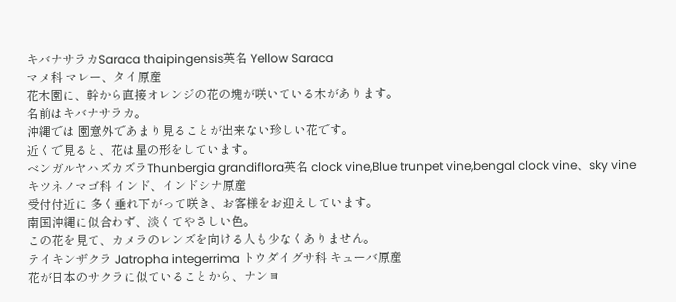キバナサラカSaraca thaipingensis英名 Yellow Saraca
マメ科 マレー、タイ原産
花木園に、幹から直接オレンジの花の塊が咲いている木があります。
名前はキバナサラカ。
沖縄では 園意外であまり見ることが出来ない珍しい花です。
近くで見ると、花は星の形をしています。
ベンガルヤハズカズラThunbergia grandiflora英名 clock vine,Blue trunpet vine,bengal clock vine、sky vine
キツネノマゴ科 インド、インドシナ原産
受付付近に 多く垂れ下がって咲き、お客様をお迎えしています。
南国沖縄に似合わず、淡くてやさしい色。
この花を見て、カメラのレンズを向ける人も少なくありません。
テイキンザクラ Jatropha integerrima トウダイグサ科 キューバ原産
花が日本のサクラに似ていることから、ナンヨ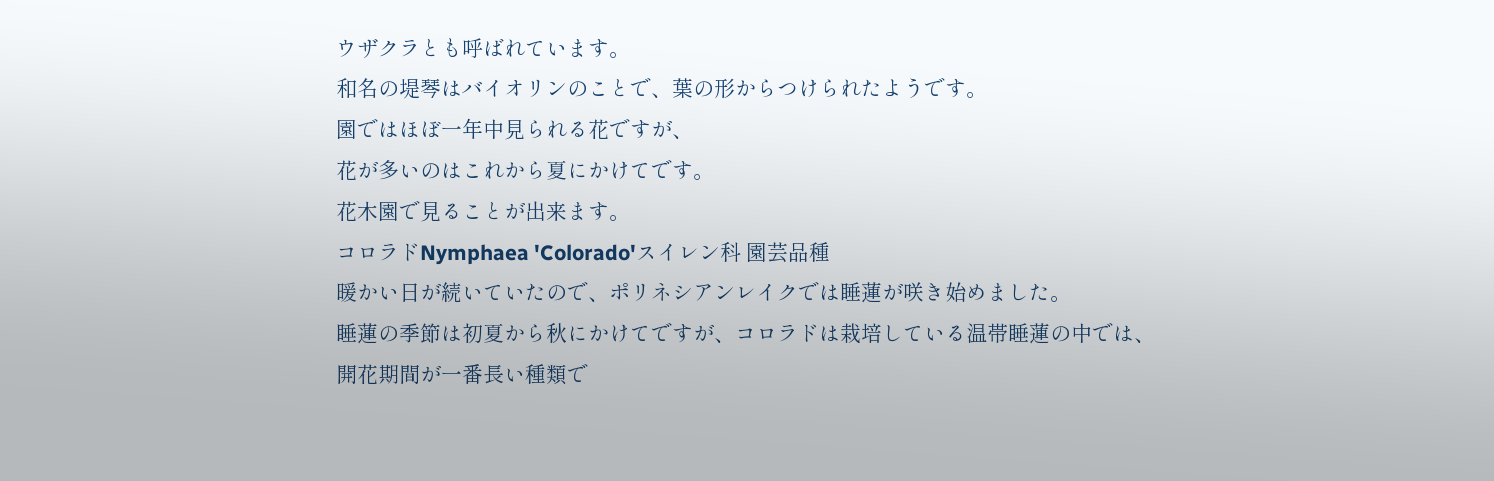ウザクラとも呼ばれています。
和名の堤琴はバイオリンのことで、葉の形からつけられたようです。
園ではほぼ一年中見られる花ですが、
花が多いのはこれから夏にかけてです。
花木園で見ることが出来ます。
コロラドNymphaea 'Colorado'スイレン科 園芸品種
暖かい日が続いていたので、ポリネシアンレイクでは睡蓮が咲き始めました。
睡蓮の季節は初夏から秋にかけてですが、コロラドは栽培している温帯睡蓮の中では、
開花期間が一番長い種類で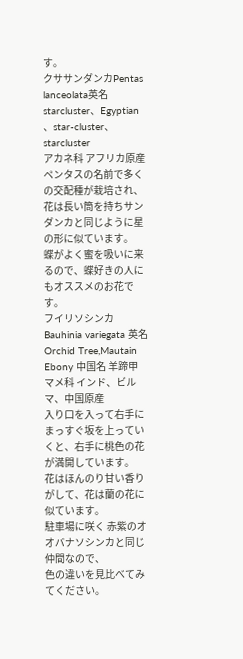す。
クササンダンカPentas lanceolata英名 starcluster、Egyptian 、star-cluster、starcluster
アカネ科 アフリカ原産
ペンタスの名前で多くの交配種が栽培され、
花は長い筒を持ちサンダンカと同じように星の形に似ています。
蝶がよく蜜を吸いに来るので、蝶好きの人にもオススメのお花です。
フイリソシンカ Bauhinia variegata 英名 Orchid Tree,Mautain Ebony 中国名 羊蹄甲
マメ科 インド、ビルマ、中国原産
入り口を入って右手にまっすぐ坂を上っていくと、右手に桃色の花が満開しています。
花はほんのり甘い香りがして、花は蘭の花に似ています。
駐車場に咲く 赤紫のオオバナソシンカと同じ仲間なので、
色の違いを見比べてみてください。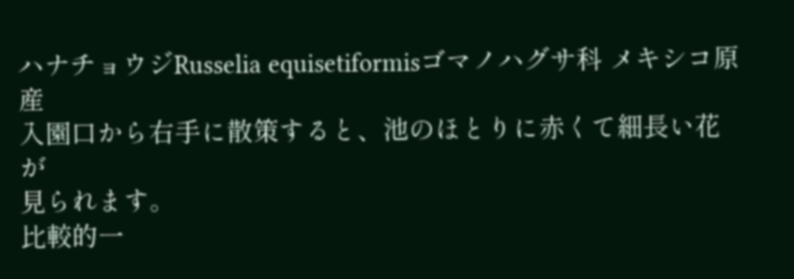ハナチョウジRusselia equisetiformisゴマノハグサ科 メキシコ原産
入園口から右手に散策すると、池のほとりに赤くて細長い花が
見られます。
比較的一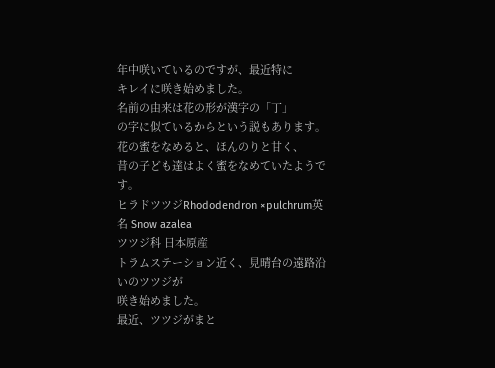年中咲いているのですが、最近特に
キレイに咲き始めました。
名前の由来は花の形が漢字の「丁」
の字に似ているからという説もあります。
花の蜜をなめると、ほんのりと甘く、
昔の子ども達はよく蜜をなめていたようです。
ヒラドツツジRhododendron ×pulchrum英名 Snow azalea
ツツジ科 日本原産
トラムステーション近く、見晴台の遠路沿いのツツジが
咲き始めました。
最近、ツツジがまと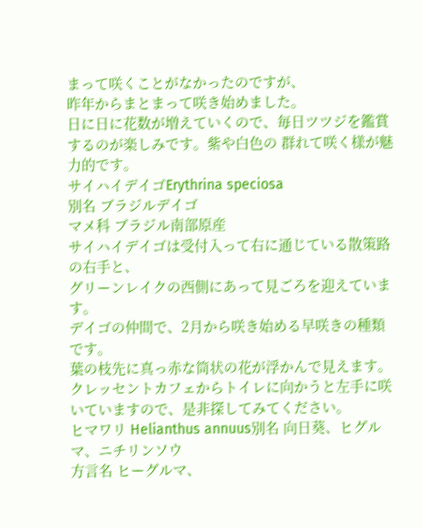まって咲くことがなかったのですが、
昨年からまとまって咲き始めました。
日に日に花数が増えていくので、毎日ツツジを鑑賞するのが楽しみです。紫や白色の 群れて咲く様が魅力的です。
サイハイデイゴErythrina speciosa
別名 ブラジルデイゴ
マメ科 ブラジル南部原産
サイハイデイゴは受付入って右に通じている散策路の右手と、
グリーンレイクの西側にあって見ごろを迎えています。
デイゴの仲間で、2月から咲き始める早咲きの種類です。
葉の枝先に真っ赤な筒状の花が浮かんで見えます。
クレッセントカフェからトイレに向かうと左手に咲いていますので、是非探してみてください。
ヒマワリ Helianthus annuus別名 向日葵、ヒグルマ、ニチリンソウ
方言名 ヒーグルマ、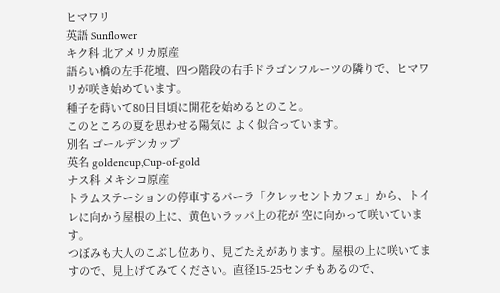ヒマワリ
英語 Sunflower
キク科 北アメリカ原産
語らい橋の左手花壇、四つ階段の右手ドラゴンフルーツの隣りで、ヒマワリが咲き始めています。
種子を蒔いて80日目頃に開花を始めるとのこと。
このところの夏を思わせる陽気に よく似合っています。
別名 ゴールデンカップ
英名 goldencup,Cup-of-gold
ナス科 メキシコ原産
トラムステーションの停車するパーラ「クレッセントカフェ」から、トイレに向かう屋根の上に、黄色いラッパ上の花が 空に向かって咲いています。
つぼみも大人のこぶし位あり、見ごたえがあります。屋根の上に咲いてますので、見上げてみてください。直径15-25センチもあるので、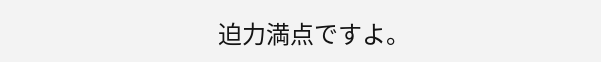迫力満点ですよ。